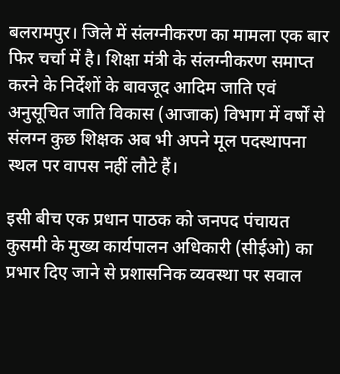बलरामपुर। जिले में संलग्नीकरण का मामला एक बार फिर चर्चा में है। शिक्षा मंत्री के संलग्नीकरण समाप्त करने के निर्देशों के बावजूद आदिम जाति एवं अनुसूचित जाति विकास (आजाक) विभाग में वर्षों से संलग्न कुछ शिक्षक अब भी अपने मूल पदस्थापना स्थल पर वापस नहीं लौटे हैं।

इसी बीच एक प्रधान पाठक को जनपद पंचायत कुसमी के मुख्य कार्यपालन अधिकारी (सीईओ) का प्रभार दिए जाने से प्रशासनिक व्यवस्था पर सवाल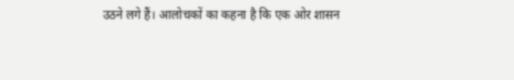उठने लगे हैं। आलोचकों का कहना है कि एक ओर शासन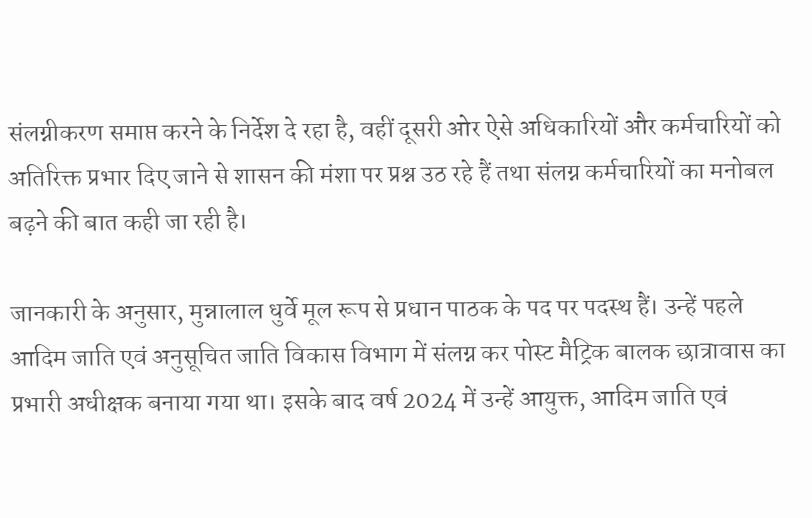संलग्नीकरण समाप्त करने के निर्देश दे रहा है, वहीं दूसरी ओर ऐसे अधिकारियों और कर्मचारियों को अतिरिक्त प्रभार दिए जाने से शासन की मंशा पर प्रश्न उठ रहे हैं तथा संलग्न कर्मचारियों का मनोबल बढ़ने की बात कही जा रही है।

जानकारी के अनुसार, मुन्नालाल धुर्वे मूल रूप से प्रधान पाठक के पद पर पदस्थ हैं। उन्हें पहले आदिम जाति एवं अनुसूचित जाति विकास विभाग में संलग्न कर पोस्ट मैट्रिक बालक छात्रावास का प्रभारी अधीक्षक बनाया गया था। इसके बाद वर्ष 2024 में उन्हें आयुक्त, आदिम जाति एवं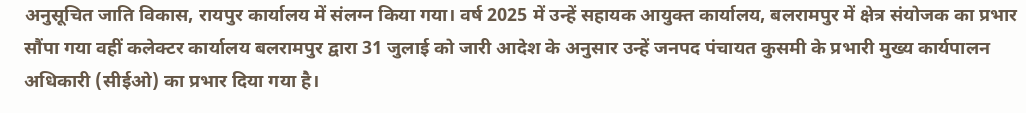अनुसूचित जाति विकास, रायपुर कार्यालय में संलग्न किया गया। वर्ष 2025 में उन्हें सहायक आयुक्त कार्यालय, बलरामपुर में क्षेत्र संयोजक का प्रभार सौंपा गया वहीं कलेक्टर कार्यालय बलरामपुर द्वारा 31 जुलाई को जारी आदेश के अनुसार उन्हें जनपद पंचायत कुसमी के प्रभारी मुख्य कार्यपालन अधिकारी (सीईओ) का प्रभार दिया गया है।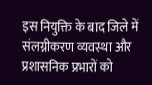इस नियुक्ति के बाद जिले में संलग्नीकरण व्यवस्था और प्रशासनिक प्रभारों को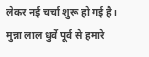लेकर नई चर्चा शुरू हो गई है।
मुन्ना लाल धुर्वे पूर्व से हमारे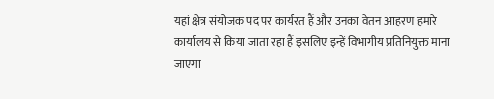यहां क्षेत्र संयोजक पद पर कार्यरत हैं और उनका वेतन आहरण हमारे कार्यालय से किया जाता रहा हैं इसलिए इन्हें विभागीय प्रतिनियुक्त माना जाएगा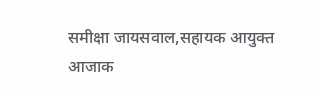समीक्षा जायसवाल,सहायक आयुक्त आजाक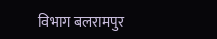विभाग बलरामपुर